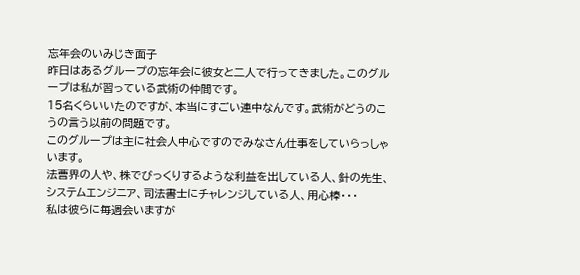忘年会のいみじき面子
昨日はあるグループの忘年会に彼女と二人で行ってきました。このグループは私が習っている武術の仲間です。
15名くらいいたのですが、本当にすごい連中なんです。武術がどうのこうの言う以前の問題です。
このグループは主に社会人中心ですのでみなさん仕事をしていらっしゃいます。
法曹界の人や、株でびっくりするような利益を出している人、針の先生、システムエンジニア、司法書士にチャレンジしている人、用心棒・・・
私は彼らに毎週会いますが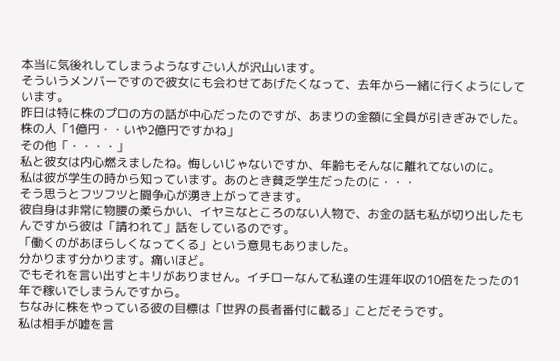本当に気後れしてしまうようなすごい人が沢山います。
そういうメンバーですので彼女にも会わせてあげたくなって、去年から一緒に行くようにしています。
昨日は特に株のプロの方の話が中心だったのですが、あまりの金額に全員が引きぎみでした。
株の人「1億円・・いや2億円ですかね」
その他「・・・・」
私と彼女は内心燃えましたね。悔しいじゃないですか、年齢もそんなに離れてないのに。
私は彼が学生の時から知っています。あのとき貧乏学生だったのに・・・
そう思うとフツフツと闘争心が湧き上がってきます。
彼自身は非常に物腰の柔らかい、イヤミなところのない人物で、お金の話も私が切り出したもんですから彼は「請われて」話をしているのです。
「働くのがあほらしくなってくる」という意見もありました。
分かります分かります。痛いほど。
でもそれを言い出すとキリがありません。イチローなんて私達の生涯年収の10倍をたったの1年で稼いでしまうんですから。
ちなみに株をやっている彼の目標は「世界の長者番付に載る」ことだそうです。
私は相手が嘘を言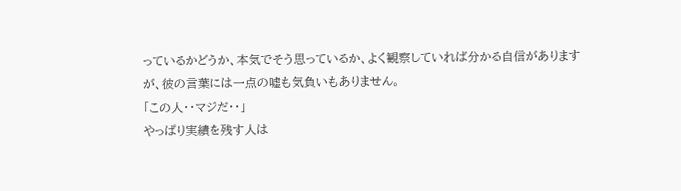っているかどうか、本気でそう思っているか、よく観察していれば分かる自信がありますが、彼の言葉には一点の嘘も気負いもありません。
「この人・・マジだ・・」
やっぱり実績を残す人は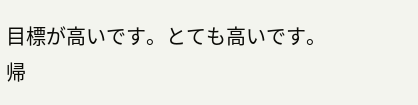目標が高いです。とても高いです。
帰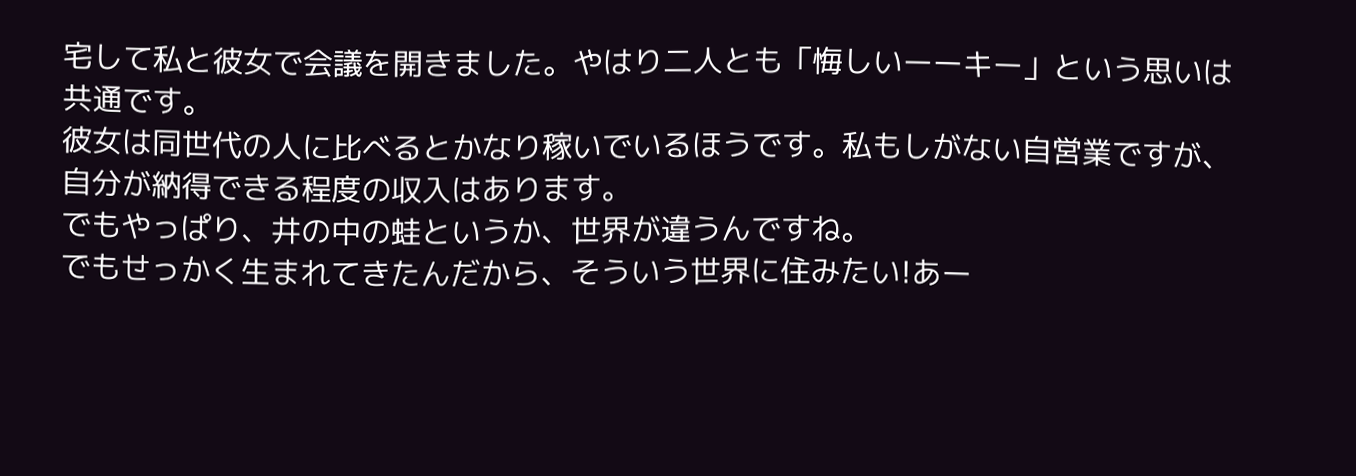宅して私と彼女で会議を開きました。やはり二人とも「悔しいーーキー」という思いは共通です。
彼女は同世代の人に比べるとかなり稼いでいるほうです。私もしがない自営業ですが、自分が納得できる程度の収入はあります。
でもやっぱり、井の中の蛙というか、世界が違うんですね。
でもせっかく生まれてきたんだから、そういう世界に住みたい!あー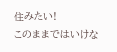住みたい!
このままではいけな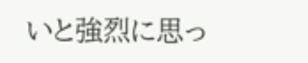いと強烈に思っ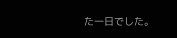た一日でした。